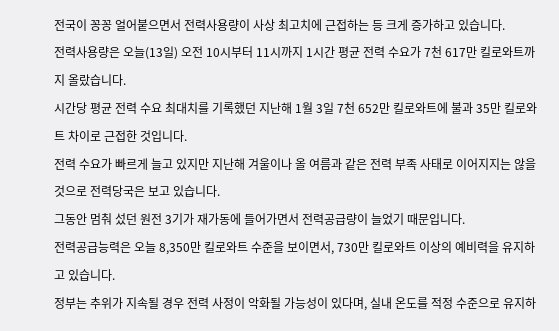전국이 꽁꽁 얼어붙으면서 전력사용량이 사상 최고치에 근접하는 등 크게 증가하고 있습니다.
전력사용량은 오늘(13일) 오전 10시부터 11시까지 1시간 평균 전력 수요가 7천 617만 킬로와트까지 올랐습니다.
시간당 평균 전력 수요 최대치를 기록했던 지난해 1월 3일 7천 652만 킬로와트에 불과 35만 킬로와트 차이로 근접한 것입니다.
전력 수요가 빠르게 늘고 있지만 지난해 겨울이나 올 여름과 같은 전력 부족 사태로 이어지지는 않을 것으로 전력당국은 보고 있습니다.
그동안 멈춰 섰던 원전 3기가 재가동에 들어가면서 전력공급량이 늘었기 때문입니다.
전력공급능력은 오늘 8,350만 킬로와트 수준을 보이면서, 730만 킬로와트 이상의 예비력을 유지하고 있습니다.
정부는 추위가 지속될 경우 전력 사정이 악화될 가능성이 있다며, 실내 온도를 적정 수준으로 유지하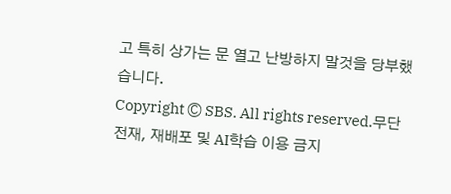고 특히 상가는 문 열고 난방하지 말것을 당부했습니다.
Copyright Ⓒ SBS. All rights reserved.무단 전재, 재배포 및 AI학습 이용 금지